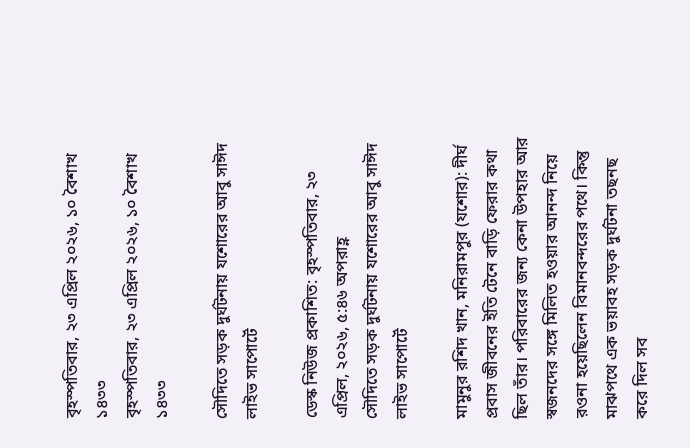বৃহস্পতিবার, ২৩ এপ্রিল ২০২৬, ১০ বৈশাখ ১৪৩৩
বৃহস্পতিবার, ২৩ এপ্রিল ২০২৬, ১০ বৈশাখ ১৪৩৩

সৌদিতে সড়ক দুর্ঘটনায় যশোরের আবু সাঈদ লাইভ সাপোর্টে

ডেস্ক নিউজ প্রকাশিত: বৃহস্পতিবার, ২৩ এপ্রিল, ২০২৬, ৫:৪৬ অপরাহ্ণ
সৌদিতে সড়ক দুর্ঘটনায় যশোরের আবু সাঈদ লাইভ সাপোর্টে

মামুনুর রশিদ খান, মনিরামপুর (যশোর): দীর্ঘ প্রবাস জীবনের ইতি টেনে বাড়ি ফেরার কথা ছিল তাঁর। পরিবারের জন্য কেনা উপহার আর স্বজনদের সঙ্গে মিলিত হওয়ার আনন্দ নিয়ে রওনা হয়েছিলেন বিমানবন্দরের পথে। কিন্তু মাঝপথে এক ভয়াবহ সড়ক দুর্ঘটনা তছনছ করে দিল সব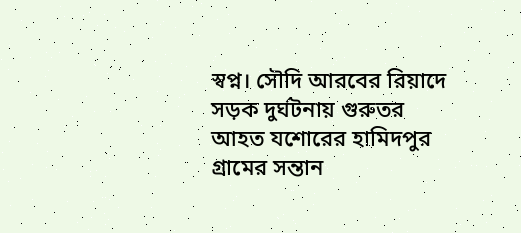স্বপ্ন। সৌদি আরবের রিয়াদে সড়ক দুর্ঘটনায় গুরুতর আহত যশোরের হামিদপুর গ্রামের সন্তান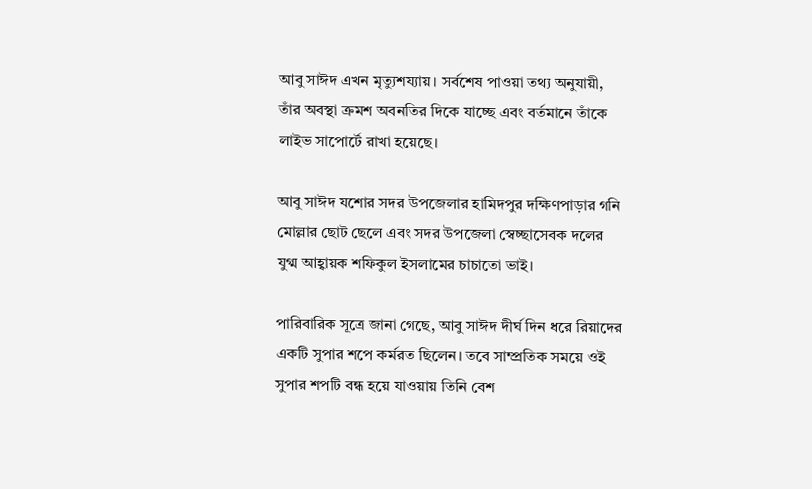আবু সাঈদ এখন মৃত্যুশয্যায়। সর্বশেষ পাওয়া তথ্য অনুযায়ী, তাঁর অবস্থা ক্রমশ অবনতির দিকে যাচ্ছে এবং বর্তমানে তাঁকে লাইভ সাপোর্টে রাখা হয়েছে।

আবু সাঈদ যশোর সদর উপজেলার হামিদপুর দক্ষিণপাড়ার গনি মোল্লার ছোট ছেলে এবং সদর উপজেলা স্বেচ্ছাসেবক দলের যুগ্ম আহ্বায়ক শফিকুল ইসলামের চাচাতো ভাই।

পারিবারিক সূত্রে জানা গেছে, আবু সাঈদ দীর্ঘ দিন ধরে রিয়াদের একটি সুপার শপে কর্মরত ছিলেন। তবে সাম্প্রতিক সময়ে ওই সুপার শপটি বন্ধ হয়ে যাওয়ায় তিনি বেশ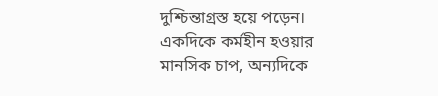দুশ্চিন্তাগ্রস্ত হয়ে পড়েন। একদিকে কর্মহীন হওয়ার মানসিক চাপ, অন্যদিকে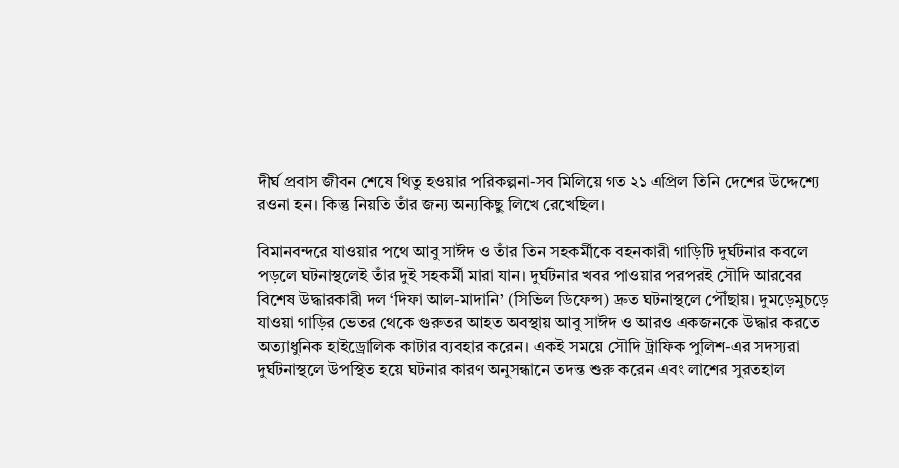দীর্ঘ প্রবাস জীবন শেষে থিতু হওয়ার পরিকল্পনা-সব মিলিয়ে গত ২১ এপ্রিল তিনি দেশের উদ্দেশ্যে রওনা হন। কিন্তু নিয়তি তাঁর জন্য অন্যকিছু লিখে রেখেছিল।

বিমানবন্দরে যাওয়ার পথে আবু সাঈদ ও তাঁর তিন সহকর্মীকে বহনকারী গাড়িটি দুর্ঘটনার কবলে পড়লে ঘটনাস্থলেই তাঁর দুই সহকর্মী মারা যান। দুর্ঘটনার খবর পাওয়ার পরপরই সৌদি আরবের বিশেষ উদ্ধারকারী দল ‘দিফা আল-মাদানি’ (সিভিল ডিফেন্স) দ্রুত ঘটনাস্থলে পৌঁছায়। দুমড়েমুচড়ে যাওয়া গাড়ির ভেতর থেকে গুরুতর আহত অবস্থায় আবু সাঈদ ও আরও একজনকে উদ্ধার করতে অত্যাধুনিক হাইড্রোলিক কাটার ব্যবহার করেন। একই সময়ে সৌদি ট্রাফিক পুলিশ-এর সদস্যরা দুর্ঘটনাস্থলে উপস্থিত হয়ে ঘটনার কারণ অনুসন্ধানে তদন্ত শুরু করেন এবং লাশের সুরতহাল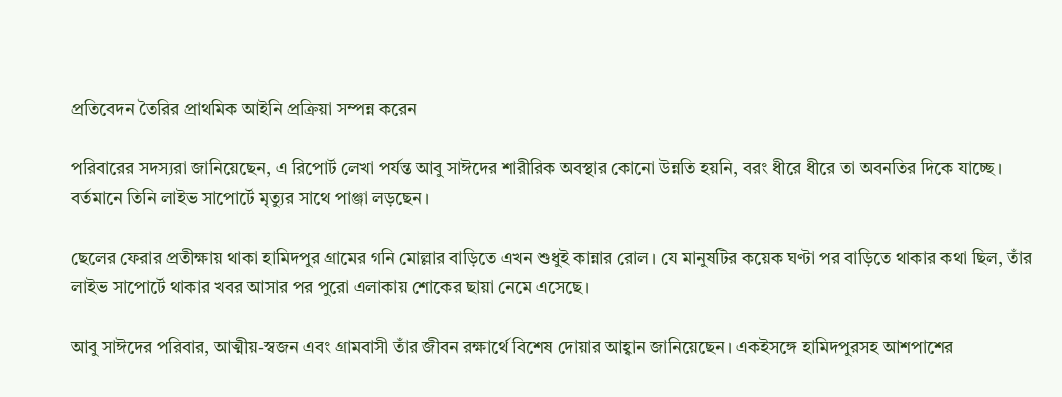প্রতিবেদন তৈরির প্রাথমিক আইনি প্রক্রিয়া সম্পন্ন করেন

পরিবারের সদস্যরা জানিয়েছেন, এ রিপোর্ট লেখা পর্যন্ত আবু সাঈদের শারীরিক অবস্থার কোনো উন্নতি হয়নি, বরং ধীরে ধীরে তা অবনতির দিকে যাচ্ছে। বর্তমানে তিনি লাইভ সাপোর্টে মৃত্যুর সাথে পাঞ্জা লড়ছেন।

ছেলের ফেরার প্রতীক্ষায় থাকা হামিদপুর গ্রামের গনি মোল্লার বাড়িতে এখন শুধুই কান্নার রোল। যে মানুষটির কয়েক ঘণ্টা পর বাড়িতে থাকার কথা ছিল, তাঁর লাইভ সাপোর্টে থাকার খবর আসার পর পুরো এলাকায় শোকের ছায়া নেমে এসেছে।

আবু সাঈদের পরিবার, আত্মীয়-স্বজন এবং গ্রামবাসী তাঁর জীবন রক্ষার্থে বিশেষ দোয়ার আহ্বান জানিয়েছেন। একইসঙ্গে হামিদপুরসহ আশপাশের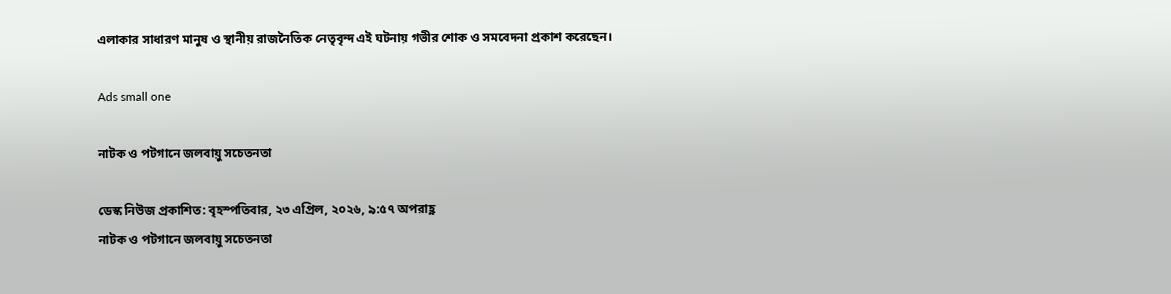এলাকার সাধারণ মানুষ ও স্থানীয় রাজনৈতিক নেতৃবৃন্দ এই ঘটনায় গভীর শোক ও সমবেদনা প্রকাশ করেছেন।

Ads small one

নাটক ও পটগানে জলবায়ু সচেতনতা

ডেস্ক নিউজ প্রকাশিত: বৃহস্পতিবার, ২৩ এপ্রিল, ২০২৬, ৯:৫৭ অপরাহ্ণ
নাটক ও পটগানে জলবায়ু সচেতনতা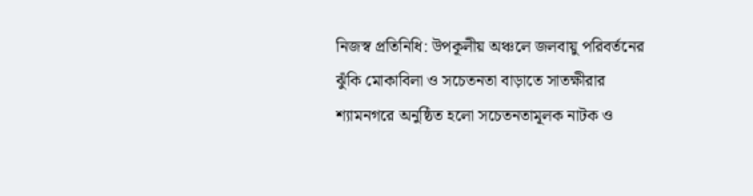নিজস্ব প্রতিনিধি: উপকূলীয় অঞ্চলে জলবায়ু পরিবর্তনের ঝুঁকি মোকাবিলা ও সচেতনতা বাড়াতে সাতক্ষীরার শ্যামনগরে অনুষ্ঠিত হলো সচেতনতামূলক নাটক ও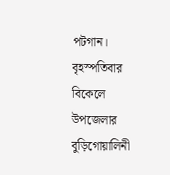পটগান। বৃহস্পতিবার বিকেলে উপজেলার বুড়িগোয়ালিনী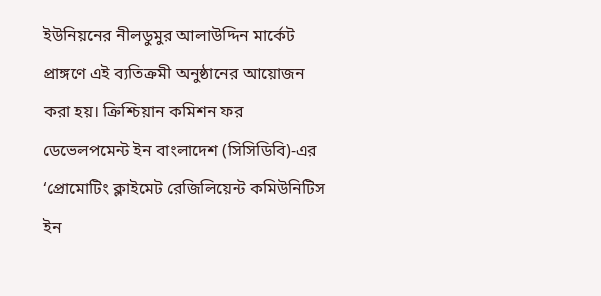ইউনিয়নের নীলডুমুর আলাউদ্দিন মার্কেট প্রাঙ্গণে এই ব্যতিক্রমী অনুষ্ঠানের আয়োজন করা হয়। ক্রিশ্চিয়ান কমিশন ফর ডেভেলপমেন্ট ইন বাংলাদেশ (সিসিডিবি)-এর ‘প্রোমোটিং ক্লাইমেট রেজিলিয়েন্ট কমিউনিটিস ইন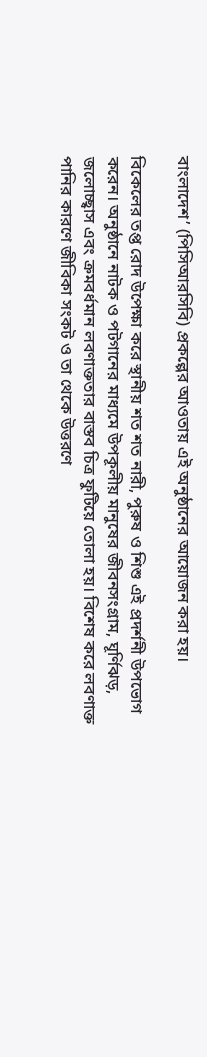বাংলাদেশ’ (পিসিআরসিবি) প্রকল্পের আওতায় এই অনুষ্ঠানের আয়োজন করা হয়।

বিকেলের তপ্ত রোদ উপেক্ষা করে স্থানীয় শত শত নারী, পুরুষ ও শিশু এই প্রদর্শনী উপভোগ করেন। অনুষ্ঠানে নাটক ও পটগানের মাধ্যমে উপকূলীয় মানুষের জীবনসংগ্রাম, ঘূর্ণিঝড়, জলোচ্ছ্বাস এবং ক্রমবর্ধমান লবণাক্ততার বাস্তব চিত্র ফুটিয়ে তোলা হয়। বিশেষ করে লবণাক্ত পানির কারণে জীবিকা সংকট ও তা থেকে উত্তরণে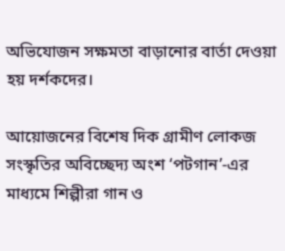অভিযোজন সক্ষমতা বাড়ানোর বার্তা দেওয়া হয় দর্শকদের।

আয়োজনের বিশেষ দিক গ্রামীণ লোকজ সংস্কৃতির অবিচ্ছেদ্য অংশ ‘পটগান’-এর মাধ্যমে শিল্পীরা গান ও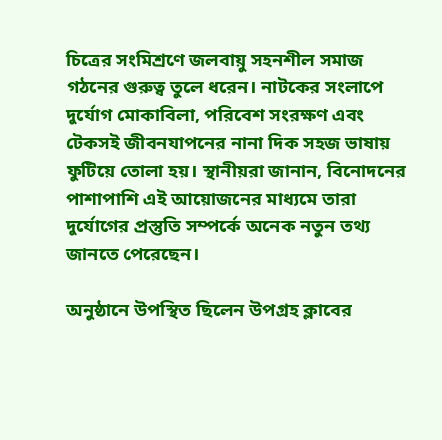চিত্রের সংমিশ্রণে জলবায়ু সহনশীল সমাজ গঠনের গুরুত্ব তুলে ধরেন। নাটকের সংলাপে দুর্যোগ মোকাবিলা, পরিবেশ সংরক্ষণ এবং টেকসই জীবনযাপনের নানা দিক সহজ ভাষায় ফুটিয়ে তোলা হয়। স্থানীয়রা জানান, বিনোদনের পাশাপাশি এই আয়োজনের মাধ্যমে তারা দুর্যোগের প্রস্তুতি সম্পর্কে অনেক নতুন তথ্য জানতে পেরেছেন।

অনুষ্ঠানে উপস্থিত ছিলেন উপগ্রহ ক্লাবের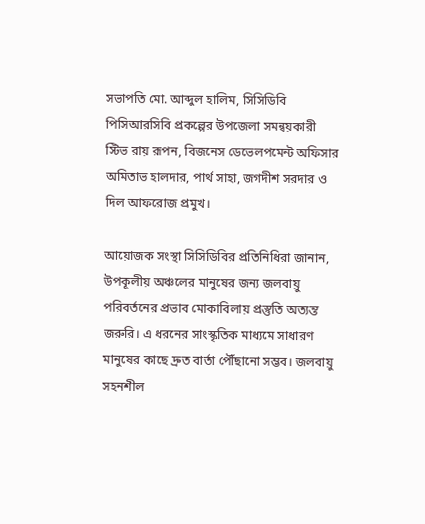সভাপতি মো. আব্দুল হালিম, সিসিডিবি পিসিআরসিবি প্রকল্পের উপজেলা সমন্বয়কারী স্টিভ রায় রূপন, বিজনেস ডেভেলপমেন্ট অফিসার অমিতাভ হালদার, পার্থ সাহা, জগদীশ সরদার ও দিল আফরোজ প্রমুখ।

আয়োজক সংস্থা সিসিডিবির প্রতিনিধিরা জানান, উপকূলীয় অঞ্চলের মানুষের জন্য জলবায়ু পরিবর্তনের প্রভাব মোকাবিলায় প্রস্তুতি অত্যন্ত জরুরি। এ ধরনের সাংস্কৃতিক মাধ্যমে সাধারণ মানুষের কাছে দ্রুত বার্তা পৌঁছানো সম্ভব। জলবায়ু সহনশীল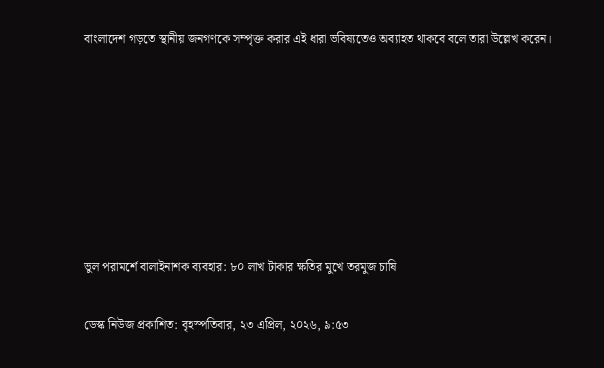বাংলাদেশ গড়তে স্থানীয় জনগণকে সম্পৃক্ত করার এই ধারা ভবিষ্যতেও অব্যাহত থাকবে বলে তারা উল্লেখ করেন।







ভুল পরামর্শে বালাইনাশক ব্যবহার: ৮০ লাখ টাকার ক্ষতির মুখে তরমুজ চাষি

ডেস্ক নিউজ প্রকাশিত: বৃহস্পতিবার, ২৩ এপ্রিল, ২০২৬, ৯:৫৩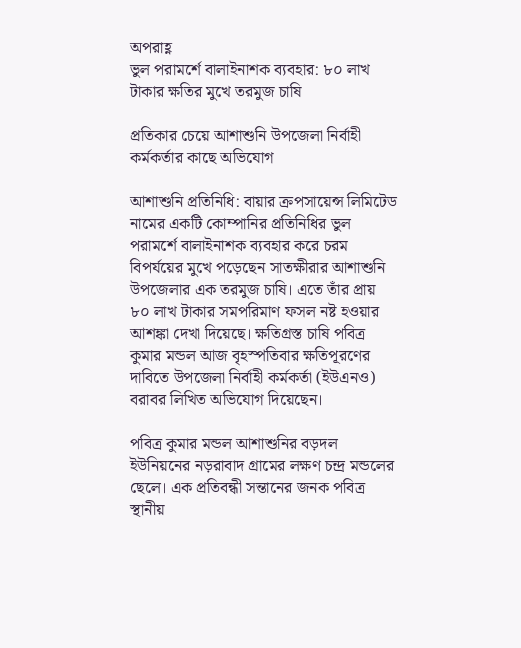অপরাহ্ণ
ভুল পরামর্শে বালাইনাশক ব্যবহার: ৮০ লাখ টাকার ক্ষতির মুখে তরমুজ চাষি

প্রতিকার চেয়ে আশাশুনি উপজেলা নির্বাহী কর্মকর্তার কাছে অভিযোগ

আশাশুনি প্রতিনিধি: বায়ার ক্রপসায়েন্স লিমিটেড নামের একটি কোম্পানির প্রতিনিধির ভুল পরামর্শে বালাইনাশক ব্যবহার করে চরম বিপর্যয়ের মুখে পড়েছেন সাতক্ষীরার আশাশুনি উপজেলার এক তরমুজ চাষি। এতে তাঁর প্রায় ৮০ লাখ টাকার সমপরিমাণ ফসল নষ্ট হওয়ার আশঙ্কা দেখা দিয়েছে। ক্ষতিগ্রস্ত চাষি পবিত্র কুমার মন্ডল আজ বৃহস্পতিবার ক্ষতিপূরণের দাবিতে উপজেলা নির্বাহী কর্মকর্তা (ইউএনও) বরাবর লিখিত অভিযোগ দিয়েছেন।

পবিত্র কুমার মন্ডল আশাশুনির বড়দল ইউনিয়নের নড়রাবাদ গ্রামের লক্ষণ চন্দ্র মন্ডলের ছেলে। এক প্রতিবন্ধী সন্তানের জনক পবিত্র স্থানীয়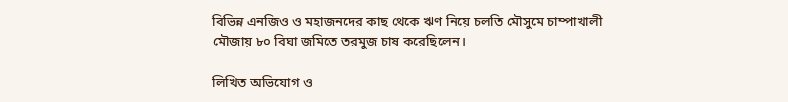বিভিন্ন এনজিও ও মহাজনদের কাছ থেকে ঋণ নিয়ে চলতি মৌসুমে চাম্পাখালী মৌজায় ৮০ বিঘা জমিতে তরমুজ চাষ করেছিলেন।

লিখিত অভিযোগ ও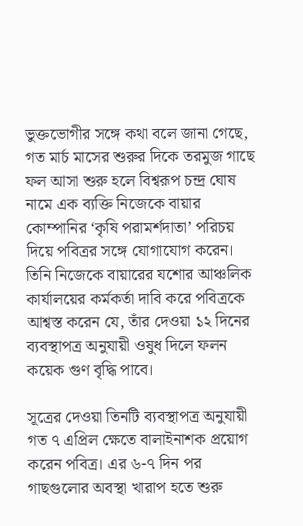ভুক্তভোগীর সঙ্গে কথা বলে জানা গেছে, গত মার্চ মাসের শুরুর দিকে তরমুজ গাছে ফল আসা শুরু হলে বিশ্বরূপ চন্দ্র ঘোষ নামে এক ব্যক্তি নিজেকে বায়ার কোম্পানির ‘কৃষি পরামর্শদাতা’ পরিচয় দিয়ে পবিত্রর সঙ্গে যোগাযোগ করেন। তিনি নিজেকে বায়ারের যশোর আঞ্চলিক কার্যালয়ের কর্মকর্তা দাবি করে পবিত্রকে আশ্বস্ত করেন যে, তাঁর দেওয়া ১২ দিনের ব্যবস্থাপত্র অনুযায়ী ওষুধ দিলে ফলন কয়েক গুণ বৃদ্ধি পাবে।

সূত্রের দেওয়া তিনটি ব্যবস্থাপত্র অনুযায়ী গত ৭ এপ্রিল ক্ষেতে বালাইনাশক প্রয়োগ করেন পবিত্র। এর ৬-৭ দিন পর গাছগুলোর অবস্থা খারাপ হতে শুরু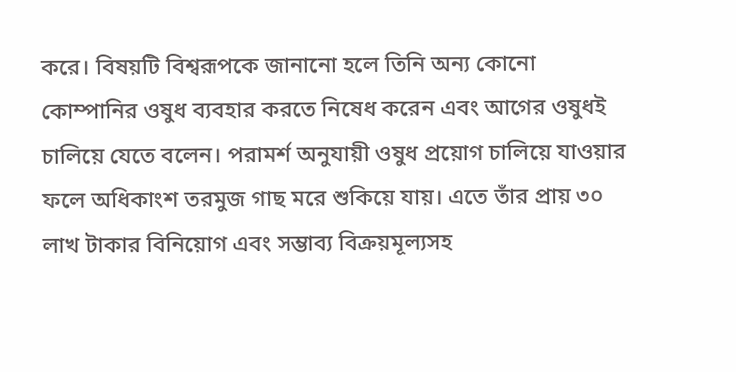করে। বিষয়টি বিশ্বরূপকে জানানো হলে তিনি অন্য কোনো কোম্পানির ওষুধ ব্যবহার করতে নিষেধ করেন এবং আগের ওষুধই চালিয়ে যেতে বলেন। পরামর্শ অনুযায়ী ওষুধ প্রয়োগ চালিয়ে যাওয়ার ফলে অধিকাংশ তরমুজ গাছ মরে শুকিয়ে যায়। এতে তাঁর প্রায় ৩০ লাখ টাকার বিনিয়োগ এবং সম্ভাব্য বিক্রয়মূল্যসহ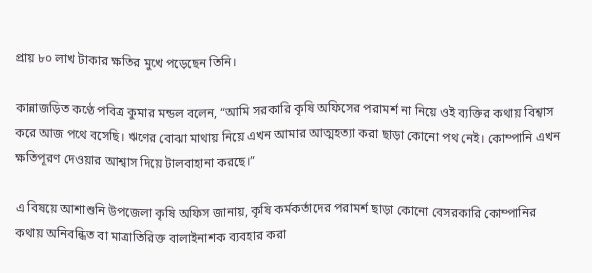প্রায় ৮০ লাখ টাকার ক্ষতির মুখে পড়েছেন তিনি।

কান্নাজড়িত কণ্ঠে পবিত্র কুমার মন্ডল বলেন, “আমি সরকারি কৃষি অফিসের পরামর্শ না নিয়ে ওই ব্যক্তির কথায় বিশ্বাস করে আজ পথে বসেছি। ঋণের বোঝা মাথায় নিয়ে এখন আমার আত্মহত্যা করা ছাড়া কোনো পথ নেই। কোম্পানি এখন ক্ষতিপূরণ দেওয়ার আশ্বাস দিয়ে টালবাহানা করছে।”

এ বিষয়ে আশাশুনি উপজেলা কৃষি অফিস জানায়, কৃষি কর্মকর্তাদের পরামর্শ ছাড়া কোনো বেসরকারি কোম্পানির কথায় অনিবন্ধিত বা মাত্রাতিরিক্ত বালাইনাশক ব্যবহার করা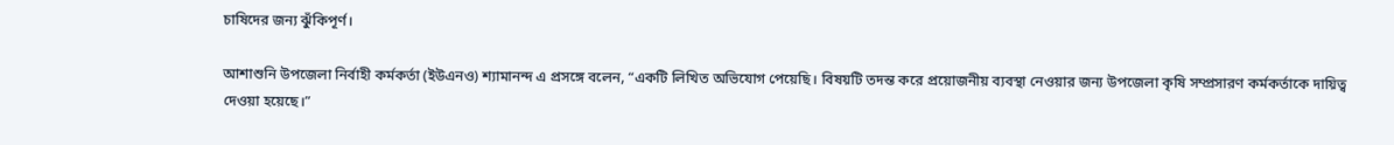চাষিদের জন্য ঝুঁকিপূর্ণ।

আশাশুনি উপজেলা নির্বাহী কর্মকর্তা (ইউএনও) শ্যামানন্দ এ প্রসঙ্গে বলেন, “একটি লিখিত অভিযোগ পেয়েছি। বিষয়টি তদন্ত করে প্রয়োজনীয় ব্যবস্থা নেওয়ার জন্য উপজেলা কৃষি সম্প্রসারণ কর্মকর্তাকে দায়িত্ব দেওয়া হয়েছে।”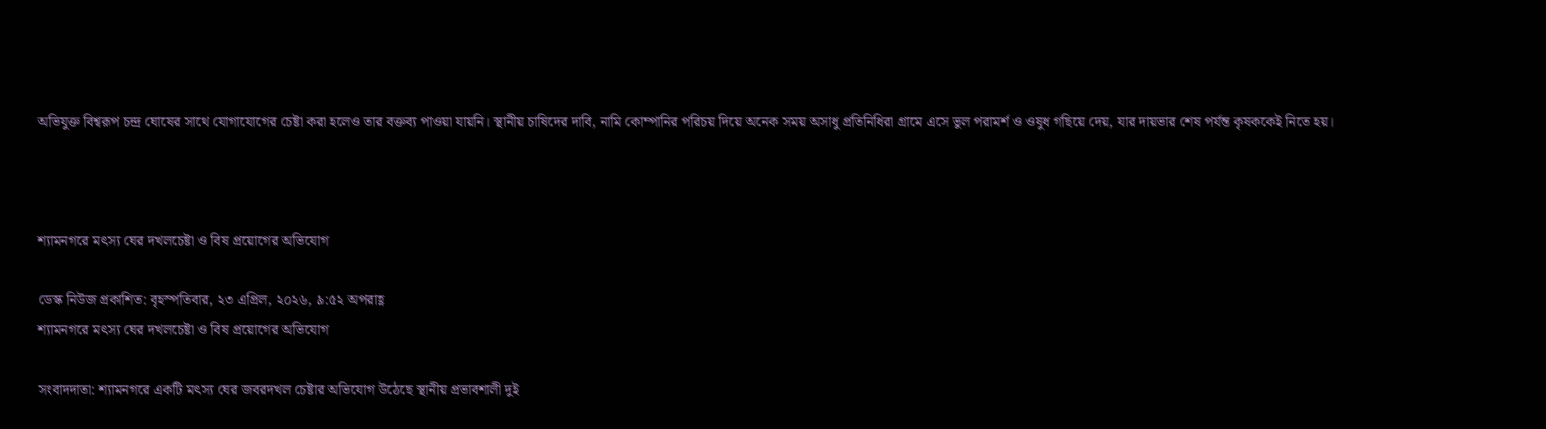অভিযুক্ত বিশ্বরূপ চন্দ্র ঘোষের সাথে যোগাযোগের চেষ্টা করা হলেও তার বক্তব্য পাওয়া যায়নি। স্থানীয় চাষিদের দাবি, নামি কোম্পানির পরিচয় দিয়ে অনেক সময় অসাধু প্রতিনিধিরা গ্রামে এসে ভুল পরামর্শ ও ওষুধ গছিয়ে দেয়, যার দায়ভার শেষ পর্যন্ত কৃষককেই নিতে হয়।



শ্যামনগরে মৎস্য ঘের দখলচেষ্টা ও বিষ প্রয়োগের অভিযোগ

ডেস্ক নিউজ প্রকাশিত: বৃহস্পতিবার, ২৩ এপ্রিল, ২০২৬, ৯:৫২ অপরাহ্ণ
শ্যামনগরে মৎস্য ঘের দখলচেষ্টা ও বিষ প্রয়োগের অভিযোগ

সংবাদদাতা: শ্যামনগরে একটি মৎস্য ঘের জবরদখল চেষ্টার অভিযোগ উঠেছে স্থানীয় প্রভাবশালী দুই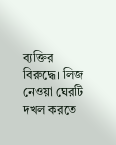ব্যক্তির বিরুদ্ধে। লিজ নেওয়া ঘেরটি দখল করতে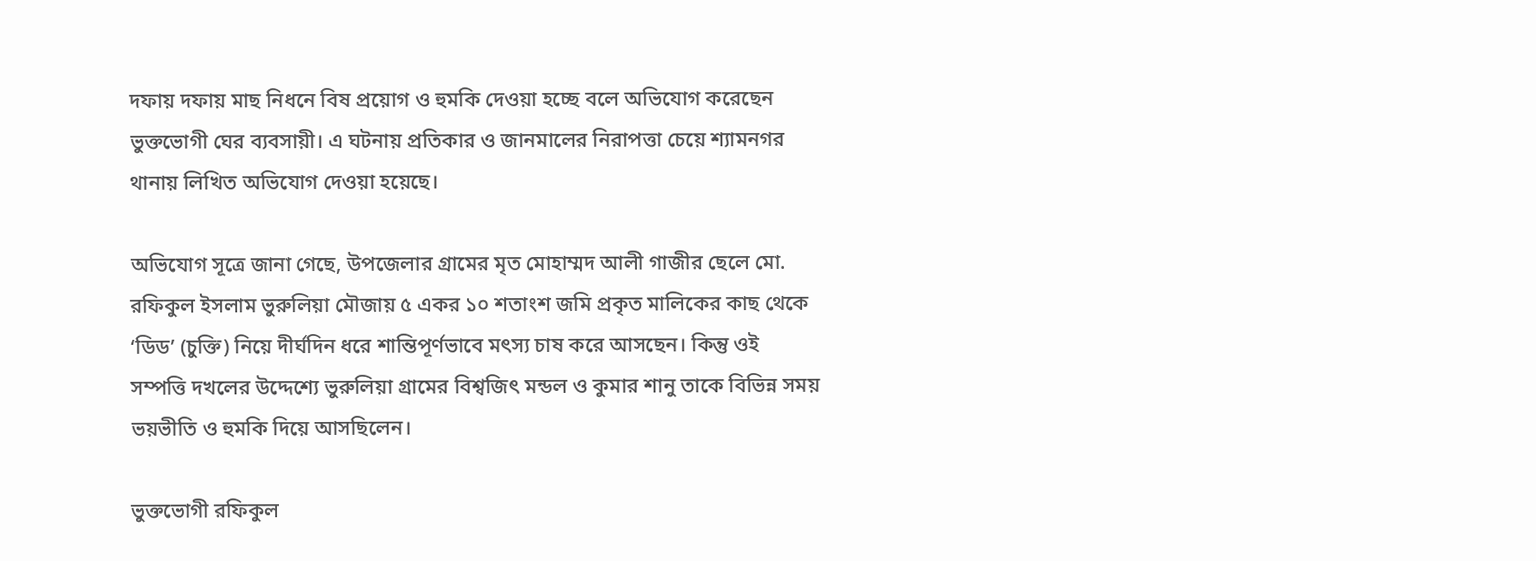দফায় দফায় মাছ নিধনে বিষ প্রয়োগ ও হুমকি দেওয়া হচ্ছে বলে অভিযোগ করেছেন ভুক্তভোগী ঘের ব্যবসায়ী। এ ঘটনায় প্রতিকার ও জানমালের নিরাপত্তা চেয়ে শ্যামনগর থানায় লিখিত অভিযোগ দেওয়া হয়েছে।

অভিযোগ সূত্রে জানা গেছে, উপজেলার গ্রামের মৃত মোহাম্মদ আলী গাজীর ছেলে মো. রফিকুল ইসলাম ভুরুলিয়া মৌজায় ৫ একর ১০ শতাংশ জমি প্রকৃত মালিকের কাছ থেকে ‘ডিড’ (চুক্তি) নিয়ে দীর্ঘদিন ধরে শান্তিপূর্ণভাবে মৎস্য চাষ করে আসছেন। কিন্তু ওই সম্পত্তি দখলের উদ্দেশ্যে ভুরুলিয়া গ্রামের বিশ্বজিৎ মন্ডল ও কুমার শানু তাকে বিভিন্ন সময় ভয়ভীতি ও হুমকি দিয়ে আসছিলেন।

ভুক্তভোগী রফিকুল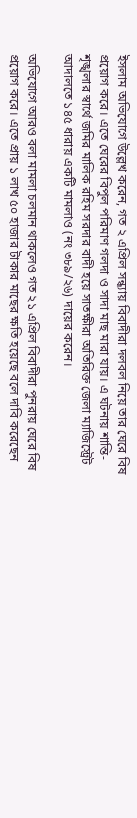ইসলাম অভিযোগে উল্লেখ করেন, গত ২ এপ্রিল সন্ধ্যায় বিবাদীরা দলবল নিয়ে তার ঘেরে বিষ প্রয়োগ করে। এতে ঘেরের বিপুল পরিমাণ গলদা ও সাদা মাছ মারা যায়। এ ঘটনায় শান্তি-শৃঙ্খলার স্বার্থে জমির মালিক রহিম সরদার বাদী হয়ে সাতক্ষীরা অতিরিক্ত জেলা ম্যাজিস্ট্রেট আদালতে ১৪৫ ধারায় একটি মামলাও (নং ৩৮৯/২৬) দায়ের করেন।

অভিযোগে আরও বলা মামলা চলমান থাকলেও গত ২১ এপ্রিল বিবাদীরা পুনরায় ঘেরে বিষ প্রয়োগ করে। এতে প্রায় ১ লাখ ৫০ হাজার টাকার মাছের ক্ষতি হয়েছে বলে দাবি করেছেন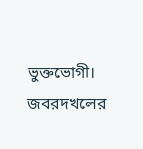ভুক্তভোগী। জবরদখলের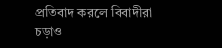প্রতিবাদ করলে বিবাদীরা চড়াও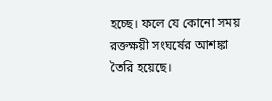হচ্ছে। ফলে যে কোনো সময় রক্তক্ষয়ী সংঘর্ষের আশঙ্কা তৈরি হয়েছে।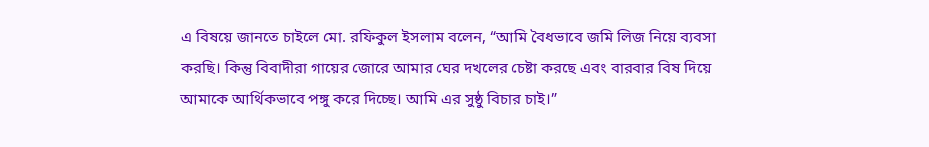এ বিষয়ে জানতে চাইলে মো. রফিকুল ইসলাম বলেন, “আমি বৈধভাবে জমি লিজ নিয়ে ব্যবসা করছি। কিন্তু বিবাদীরা গায়ের জোরে আমার ঘের দখলের চেষ্টা করছে এবং বারবার বিষ দিয়ে আমাকে আর্থিকভাবে পঙ্গু করে দিচ্ছে। আমি এর সুষ্ঠু বিচার চাই।”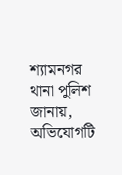শ্যামনগর থানা পুলিশ জানায়, অভিযোগটি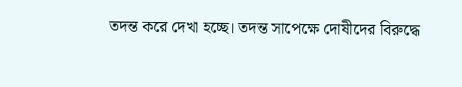তদন্ত করে দেখা হচ্ছে। তদন্ত সাপেক্ষে দোষীদের বিরুদ্ধে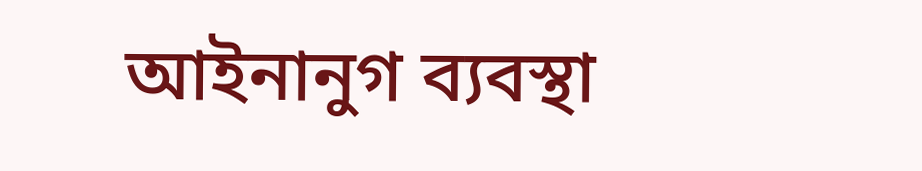আইনানুগ ব্যবস্থা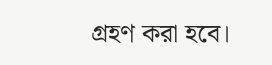গ্রহণ করা হবে।